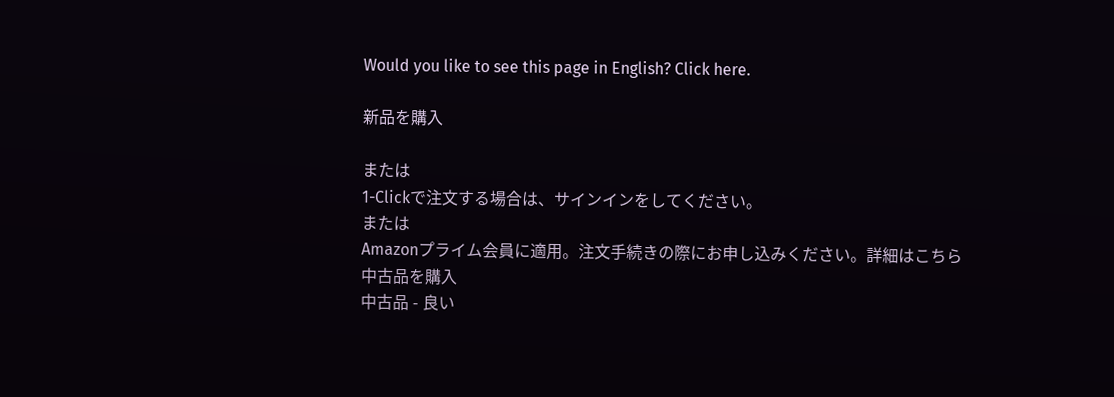Would you like to see this page in English? Click here.

新品を購入

または
1-Clickで注文する場合は、サインインをしてください。
または
Amazonプライム会員に適用。注文手続きの際にお申し込みください。詳細はこちら
中古品を購入
中古品 - 良い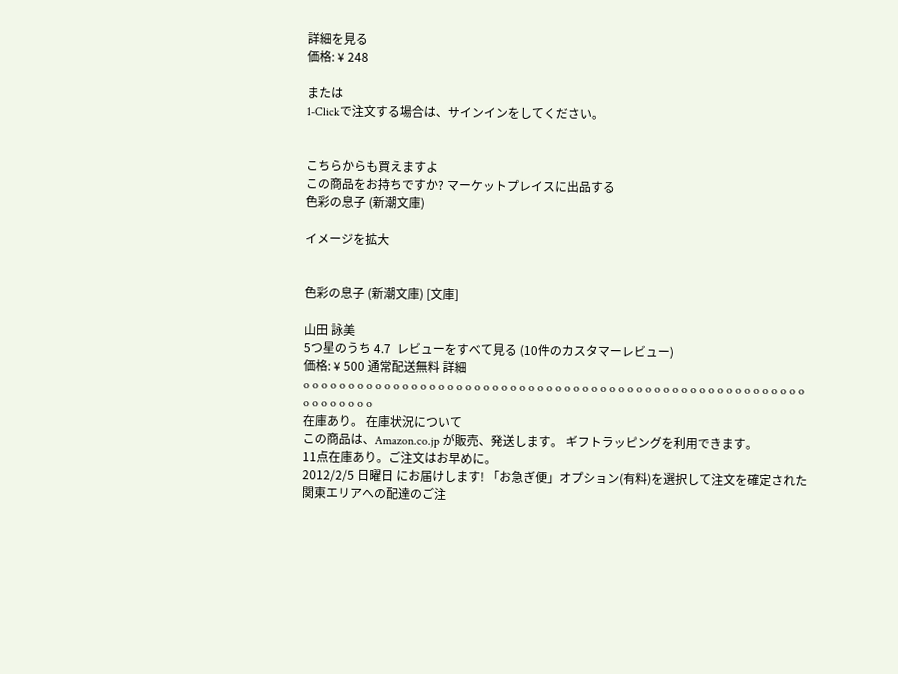詳細を見る
価格: ¥ 248

または
1-Clickで注文する場合は、サインインをしてください。


こちらからも買えますよ
この商品をお持ちですか? マーケットプレイスに出品する
色彩の息子 (新潮文庫)

イメージを拡大


色彩の息子 (新潮文庫) [文庫]

山田 詠美
5つ星のうち 4.7  レビューをすべて見る (10件のカスタマーレビュー)
価格: ¥ 500 通常配送無料 詳細
o o o o o o o o o o o o o o o o o o o o o o o o o o o o o o o o o o o o o o o o o o o o o o o o o o o o o o o o o o o o o o o o
在庫あり。 在庫状況について
この商品は、Amazon.co.jp が販売、発送します。 ギフトラッピングを利用できます。
11点在庫あり。ご注文はお早めに。
2012/2/5 日曜日 にお届けします! 「お急ぎ便」オプション(有料)を選択して注文を確定された関東エリアへの配達のご注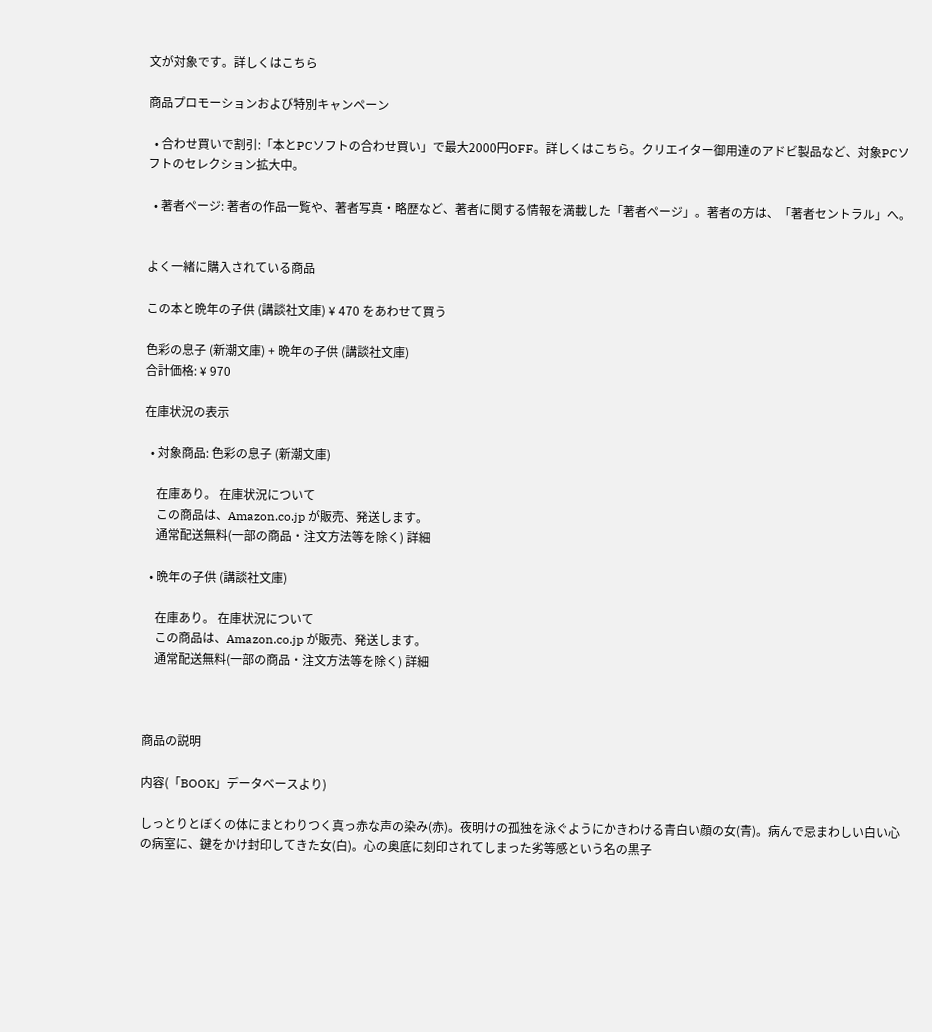文が対象です。詳しくはこちら

商品プロモーションおよび特別キャンペーン

  • 合わせ買いで割引:「本とPCソフトの合わせ買い」で最大2000円OFF。詳しくはこちら。クリエイター御用達のアドビ製品など、対象PCソフトのセレクション拡大中。

  • 著者ページ: 著者の作品一覧や、著者写真・略歴など、著者に関する情報を満載した「著者ページ」。著者の方は、「著者セントラル」へ。


よく一緒に購入されている商品

この本と晩年の子供 (講談社文庫) ¥ 470 をあわせて買う

色彩の息子 (新潮文庫) + 晩年の子供 (講談社文庫)
合計価格: ¥ 970

在庫状況の表示

  • 対象商品: 色彩の息子 (新潮文庫)

    在庫あり。 在庫状況について
    この商品は、Amazon.co.jp が販売、発送します。
    通常配送無料(一部の商品・注文方法等を除く) 詳細

  • 晩年の子供 (講談社文庫)

    在庫あり。 在庫状況について
    この商品は、Amazon.co.jp が販売、発送します。
    通常配送無料(一部の商品・注文方法等を除く) 詳細



商品の説明

内容(「BOOK」データベースより)

しっとりとぼくの体にまとわりつく真っ赤な声の染み(赤)。夜明けの孤独を泳ぐようにかきわける青白い顔の女(青)。病んで忌まわしい白い心の病室に、鍵をかけ封印してきた女(白)。心の奥底に刻印されてしまった劣等感という名の黒子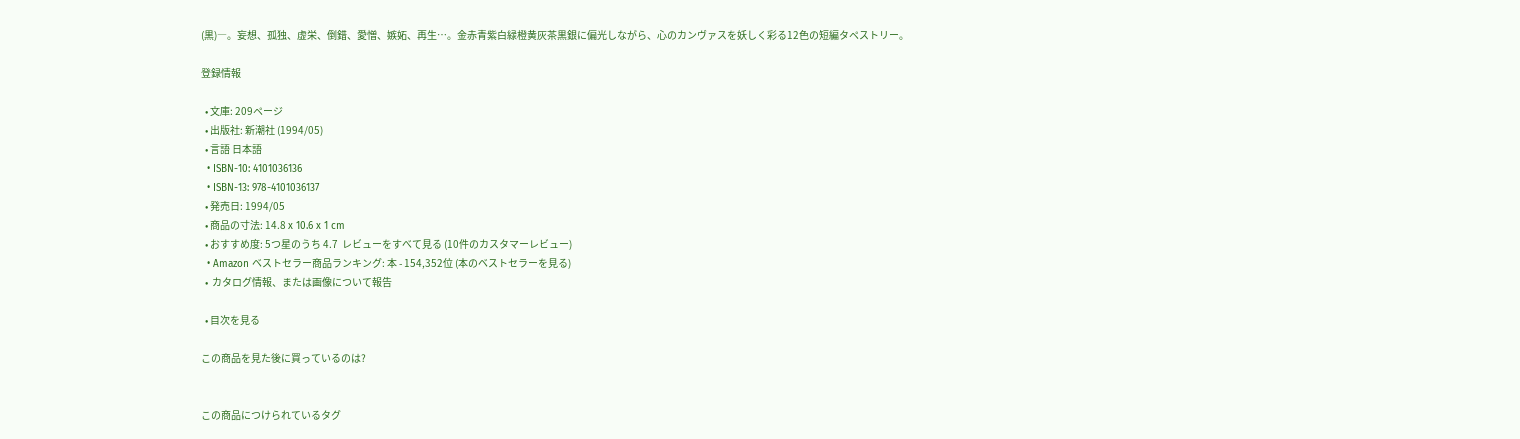(黒)―。妄想、孤独、虚栄、倒錯、愛憎、嫉妬、再生…。金赤青紫白緑橙黄灰茶黒銀に偏光しながら、心のカンヴァスを妖しく彩る12色の短編タペストリー。

登録情報

  • 文庫: 209ページ
  • 出版社: 新潮社 (1994/05)
  • 言語 日本語
  • ISBN-10: 4101036136
  • ISBN-13: 978-4101036137
  • 発売日: 1994/05
  • 商品の寸法: 14.8 x 10.6 x 1 cm
  • おすすめ度: 5つ星のうち 4.7  レビューをすべて見る (10件のカスタマーレビュー)
  • Amazon ベストセラー商品ランキング: 本 - 154,352位 (本のベストセラーを見る)
  •  カタログ情報、または画像について報告

  • 目次を見る

この商品を見た後に買っているのは?


この商品につけられているタグ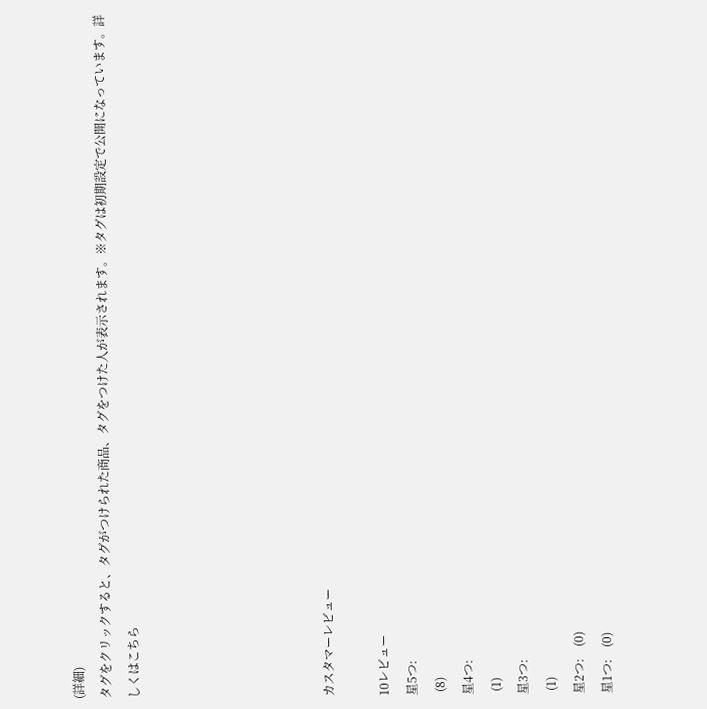(詳細)
タグをクリックすると、タグがつけられた商品、タグをつけた人が表示されます。※タグは初期設定で公開になっています。詳しくはこちら






カスタマーレビュー

10レビュー
星5つ:
 (8)
星4つ:
 (1)
星3つ:
 (1)
星2つ:    (0)
星1つ:    (0)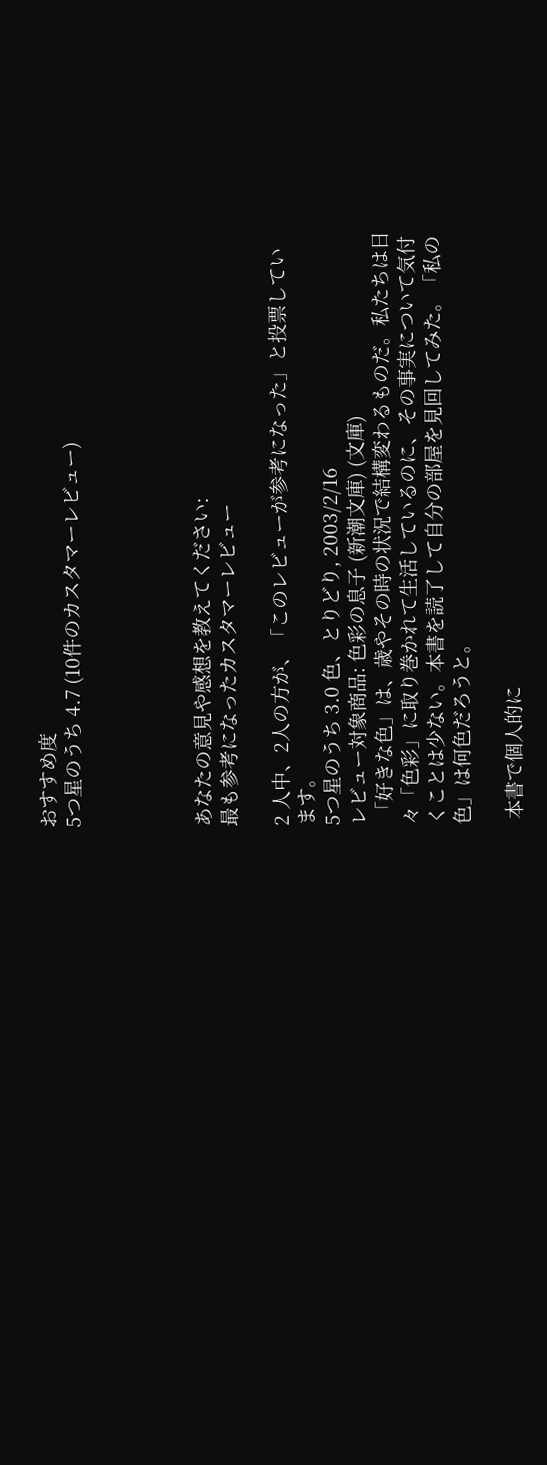おすすめ度
5つ星のうち 4.7 (10件のカスタマーレビュー)




あなたの意見や感想を教えてください:
最も参考になったカスタマーレビュー

2 人中、2人の方が、「このレビューが参考になった」と投票しています。
5つ星のうち 3.0 色、とりどり, 2003/2/16
レビュー対象商品: 色彩の息子 (新潮文庫) (文庫)
 「好きな色」は、歳やその時の状況で結構変わるものだ。私たちは日々「色彩」に取り巻かれて生活しているのに、その事実について気付くことは少ない。本書を読了して自分の部屋を見回してみた。「私の色」は何色だろうと。

 本書で個人的に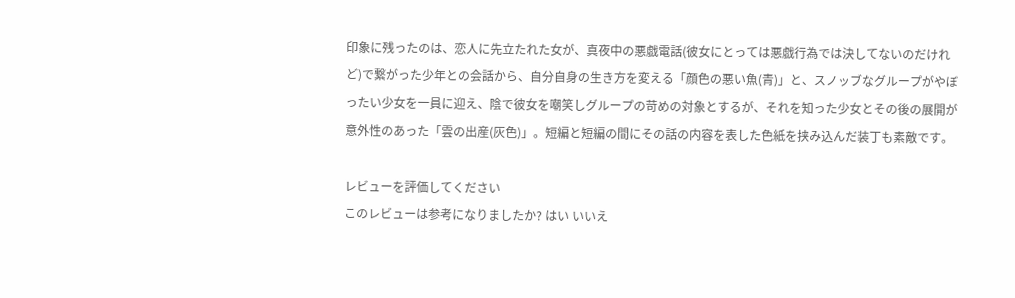印象に残ったのは、恋人に先立たれた女が、真夜中の悪戯電話(彼女にとっては悪戯行為では決してないのだけれど)で繋がった少年との会話から、自分自身の生き方を変える「顔色の悪い魚(青)」と、スノッブなグループがやぼったい少女を一員に迎え、陰で彼女を嘲笑しグループの苛めの対象とするが、それを知った少女とその後の展開が意外性のあった「雲の出産(灰色)」。短編と短編の間にその話の内容を表した色紙を挟み込んだ装丁も素敵です。

レビューを評価してください
このレビューは参考になりましたか? はい いいえ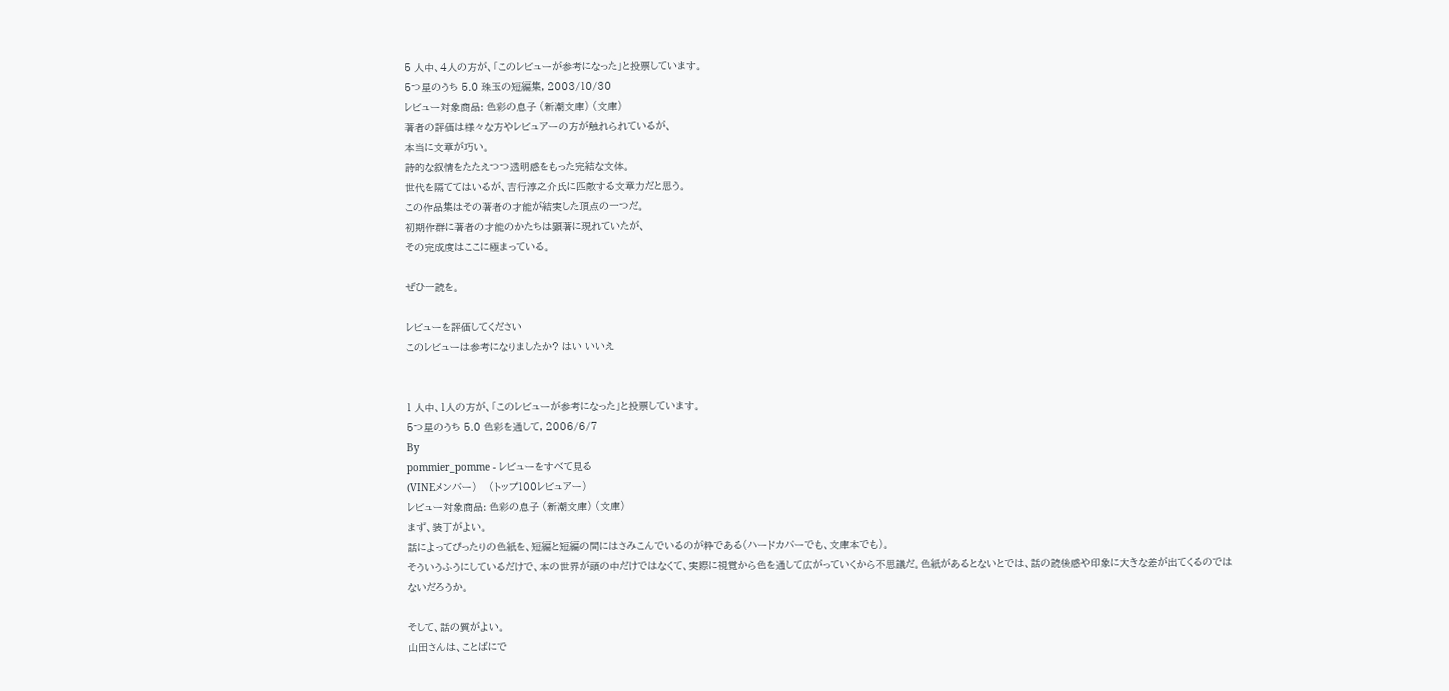5 人中、4人の方が、「このレビューが参考になった」と投票しています。
5つ星のうち 5.0 珠玉の短編集, 2003/10/30
レビュー対象商品: 色彩の息子 (新潮文庫) (文庫)
著者の評価は様々な方やレビュアーの方が触れられているが、
本当に文章が巧い。
詩的な叙情をたたえつつ透明感をもった完結な文体。
世代を隔ててはいるが、吉行淳之介氏に匹敵する文章力だと思う。
この作品集はその著者の才能が結実した頂点の一つだ。
初期作群に著者の才能のかたちは顕著に現れていたが、
その完成度はここに極まっている。

ぜひ一読を。

レビューを評価してください
このレビューは参考になりましたか? はい いいえ


1 人中、1人の方が、「このレビューが参考になった」と投票しています。
5つ星のうち 5.0 色彩を通して, 2006/6/7
By
pommier_pomme - レビューをすべて見る
(VINEメンバー)    (トップ100レビュアー)
レビュー対象商品: 色彩の息子 (新潮文庫) (文庫)
まず、装丁がよい。
話によってぴったりの色紙を、短編と短編の間にはさみこんでいるのが粋である(ハードカバーでも、文庫本でも)。
そういうふうにしているだけで、本の世界が頭の中だけではなくて、実際に視覚から色を通して広がっていくから不思議だ。色紙があるとないとでは、話の読後感や印象に大きな差が出てくるのではないだろうか。

そして、話の質がよい。
山田さんは、ことばにで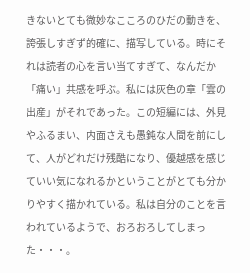きないとても微妙なこころのひだの動きを、誇張しすぎず的確に、描写している。時にそれは読者の心を言い当てすぎて、なんだか「痛い」共感を呼ぶ。私には灰色の章「雲の出産」がそれであった。この短編には、外見やふるまい、内面さえも愚鈍な人間を前にして、人がどれだけ残酷になり、優越感を感じていい気になれるかということがとても分かりやすく描かれている。私は自分のことを言われているようで、おろおろしてしまった・・・。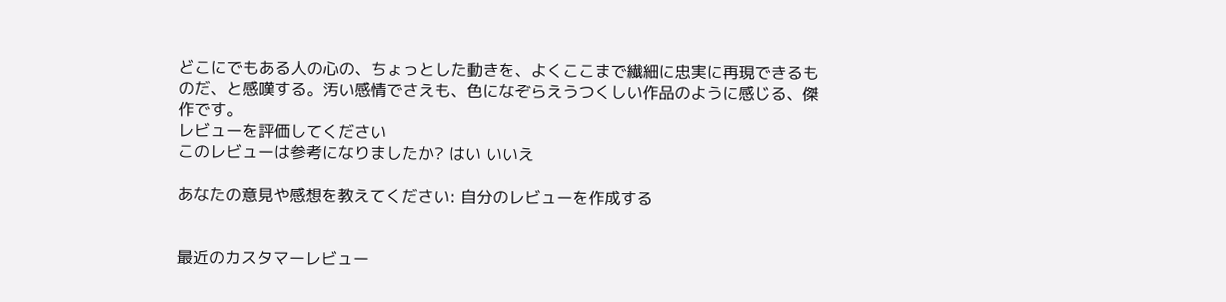どこにでもある人の心の、ちょっとした動きを、よくここまで繊細に忠実に再現できるものだ、と感嘆する。汚い感情でさえも、色になぞらえうつくしい作品のように感じる、傑作です。
レビューを評価してください
このレビューは参考になりましたか? はい いいえ

あなたの意見や感想を教えてください: 自分のレビューを作成する


最近のカスタマーレビュー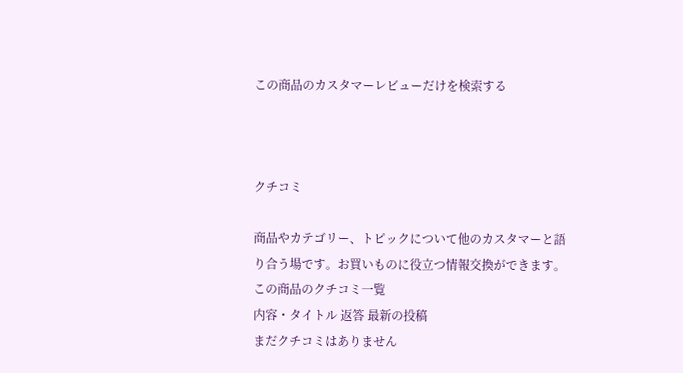この商品のカスタマーレビューだけを検索する



クチコミ

商品やカテゴリー、トピックについて他のカスタマーと語り合う場です。お買いものに役立つ情報交換ができます。
この商品のクチコミ一覧
内容・タイトル 返答 最新の投稿
まだクチコミはありません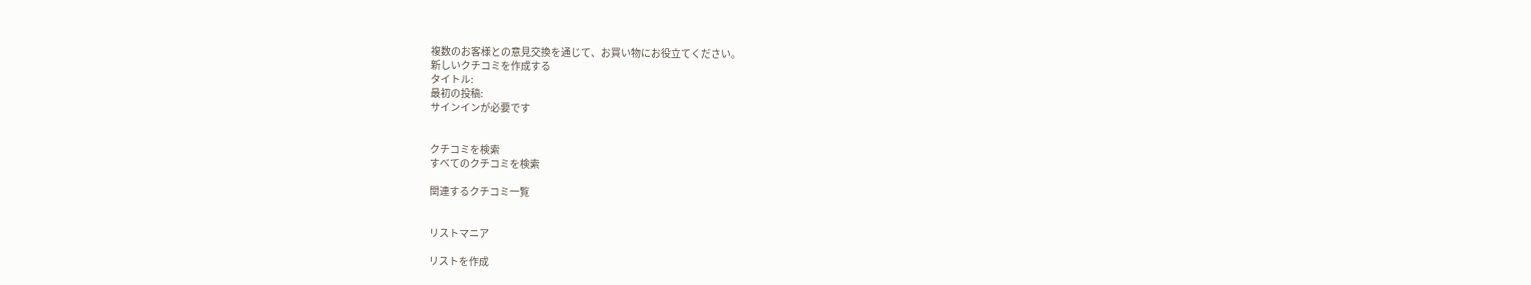複数のお客様との意見交換を通じて、お買い物にお役立てください。
新しいクチコミを作成する
タイトル:
最初の投稿:
サインインが必要です


クチコミを検索
すべてのクチコミを検索

関連するクチコミ一覧


リストマニア

リストを作成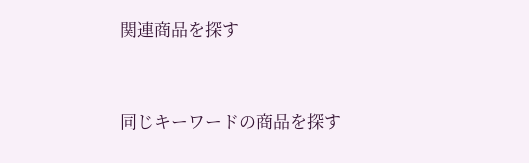関連商品を探す


同じキーワードの商品を探す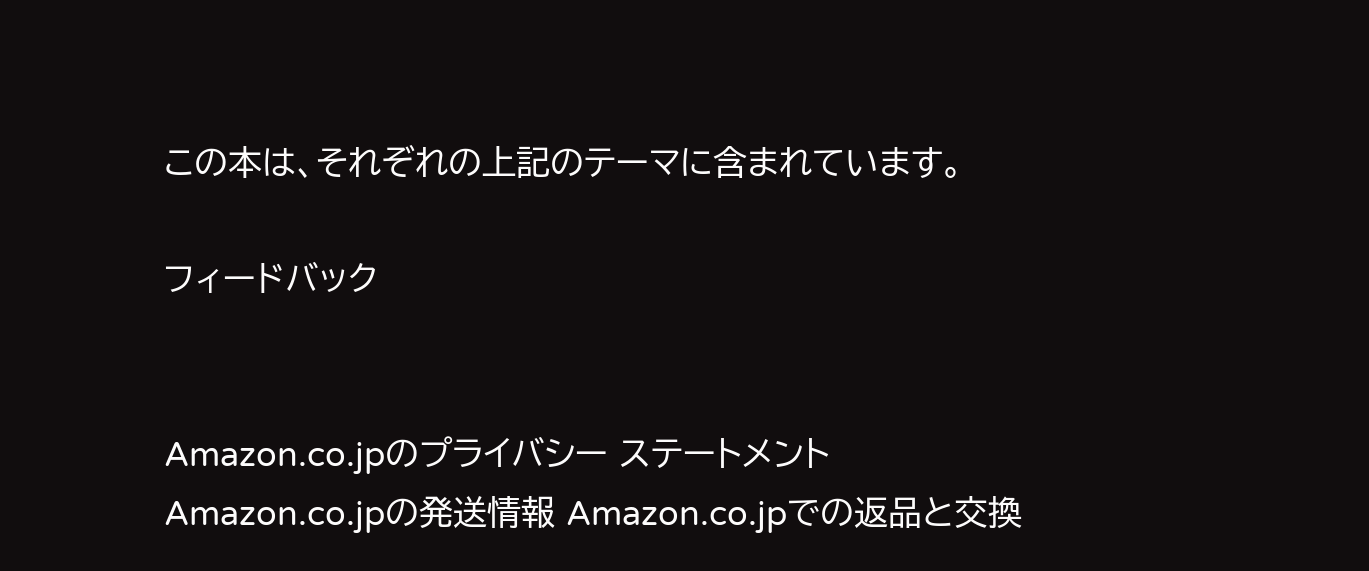この本は、それぞれの上記のテーマに含まれています。

フィードバック


Amazon.co.jpのプライバシー ステートメント Amazon.co.jpの発送情報 Amazon.co.jpでの返品と交換